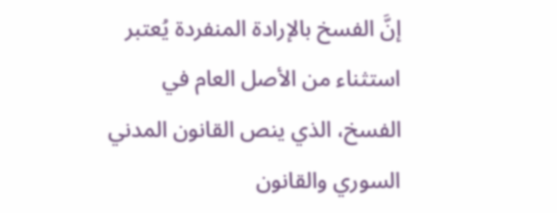إنَّ الفسخ بالإرادة المنفردة يُعتبر استثناء من الأصل العام في الفسخ، الذي ينص القانون المدني السوري والقانون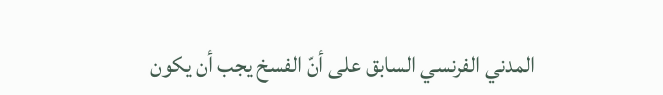المدني الفرنسي السابق على أنّ الفسخ يجب أن يكون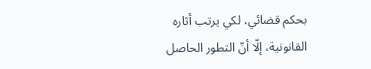بحكم قضائي، لكي يرتب أثاره القانونية، إلّا أنّ التطور الحاصل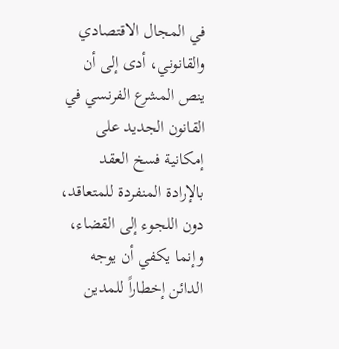في المجال الاقتصادي والقانوني، أدى إلى أن ينص المشرع الفرنسي في القانون الجديد على إمكانية فسخ العقد بالإرادة المنفردة للمتعاقد، دون اللجوء إلى القضاء، وإنما يكفي أن يوجه الدائن إخطاراً للمدين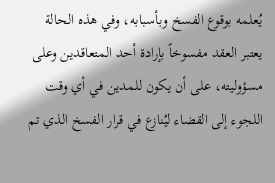يُعلمه بوقوع الفسخ وبأسبابه، وفي هذه الحالة يعتبر العقد مفسوخاً بإرادة أحد المتعاقدين وعلى مسؤوليته، على أن يكون للمدين في أي وقت اللجوء إلى القضاء ليُنازع في قرار الفسخ الذي تم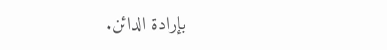بإرادة الدائن.